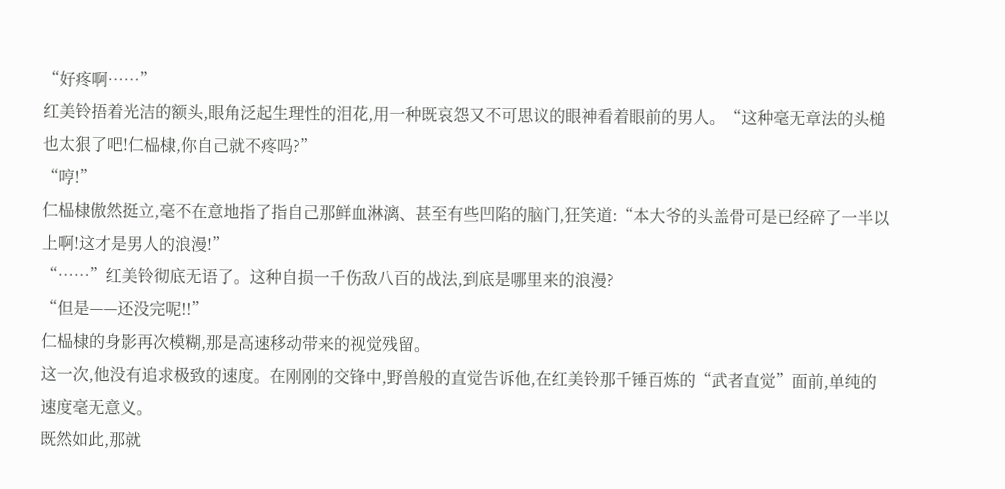“好疼啊……”
红美铃捂着光洁的额头,眼角泛起生理性的泪花,用一种既哀怨又不可思议的眼神看着眼前的男人。“这种毫无章法的头槌也太狠了吧!仁榀棣,你自己就不疼吗?”
“哼!”
仁榀棣傲然挺立,毫不在意地指了指自己那鲜血淋漓、甚至有些凹陷的脑门,狂笑道:“本大爷的头盖骨可是已经碎了一半以上啊!这才是男人的浪漫!”
“……”红美铃彻底无语了。这种自损一千伤敌八百的战法,到底是哪里来的浪漫?
“但是——还没完呢!!”
仁榀棣的身影再次模糊,那是高速移动带来的视觉残留。
这一次,他没有追求极致的速度。在刚刚的交锋中,野兽般的直觉告诉他,在红美铃那千锤百炼的“武者直觉”面前,单纯的速度毫无意义。
既然如此,那就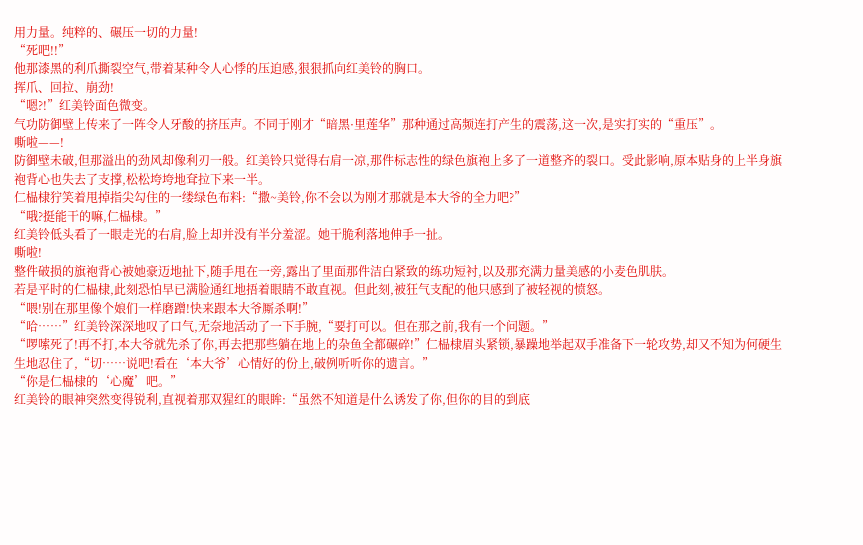用力量。纯粹的、碾压一切的力量!
“死吧!!”
他那漆黑的利爪撕裂空气,带着某种令人心悸的压迫感,狠狠抓向红美铃的胸口。
挥爪、回拉、崩劲!
“嗯?!”红美铃面色微变。
气功防御壁上传来了一阵令人牙酸的挤压声。不同于刚才“暗黑·里莲华”那种通过高频连打产生的震荡,这一次,是实打实的“重压”。
嘶啦——!
防御壁未破,但那溢出的劲风却像利刃一般。红美铃只觉得右肩一凉,那件标志性的绿色旗袍上多了一道整齐的裂口。受此影响,原本贴身的上半身旗袍背心也失去了支撑,松松垮垮地耷拉下来一半。
仁榀棣狞笑着甩掉指尖勾住的一缕绿色布料:“撒~美铃,你不会以为刚才那就是本大爷的全力吧?”
“哦?挺能干的嘛,仁榀棣。”
红美铃低头看了一眼走光的右肩,脸上却并没有半分羞涩。她干脆利落地伸手一扯。
嘶啦!
整件破损的旗袍背心被她豪迈地扯下,随手甩在一旁,露出了里面那件洁白紧致的练功短衬,以及那充满力量美感的小麦色肌肤。
若是平时的仁榀棣,此刻恐怕早已满脸通红地捂着眼睛不敢直视。但此刻,被狂气支配的他只感到了被轻视的愤怒。
“喂!别在那里像个娘们一样磨蹭!快来跟本大爷厮杀啊!”
“哈……”红美铃深深地叹了口气,无奈地活动了一下手腕,“要打可以。但在那之前,我有一个问题。”
“啰嗦死了!再不打,本大爷就先杀了你,再去把那些躺在地上的杂鱼全都碾碎!”仁榀棣眉头紧锁,暴躁地举起双手准备下一轮攻势,却又不知为何硬生生地忍住了,“切……说吧!看在‘本大爷’心情好的份上,破例听听你的遗言。”
“你是仁榀棣的‘心魔’吧。”
红美铃的眼神突然变得锐利,直视着那双猩红的眼眸:“虽然不知道是什么诱发了你,但你的目的到底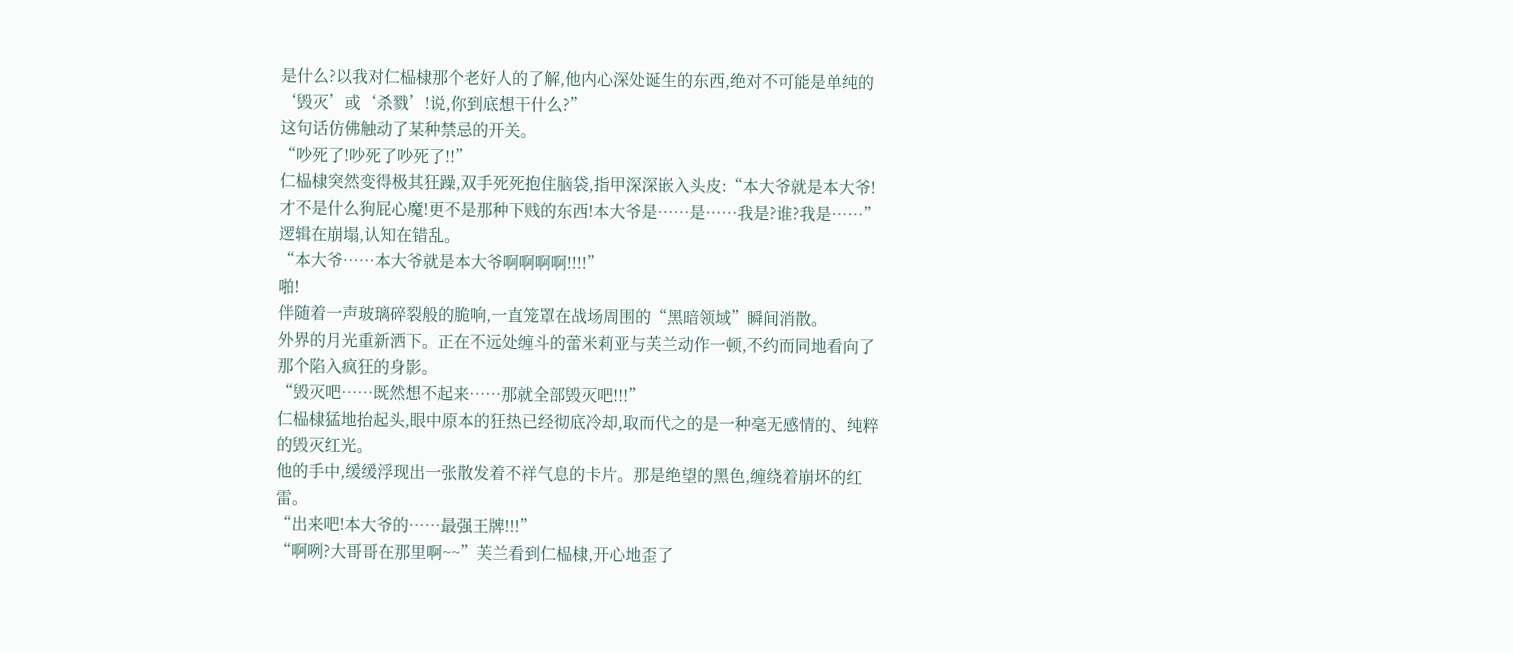是什么?以我对仁榀棣那个老好人的了解,他内心深处诞生的东西,绝对不可能是单纯的‘毁灭’或‘杀戮’!说,你到底想干什么?”
这句话仿佛触动了某种禁忌的开关。
“吵死了!吵死了吵死了!!”
仁榀棣突然变得极其狂躁,双手死死抱住脑袋,指甲深深嵌入头皮:“本大爷就是本大爷!才不是什么狗屁心魔!更不是那种下贱的东西!本大爷是……是……我是?谁?我是……”
逻辑在崩塌,认知在错乱。
“本大爷……本大爷就是本大爷啊啊啊啊!!!!”
啪!
伴随着一声玻璃碎裂般的脆响,一直笼罩在战场周围的“黑暗领域”瞬间消散。
外界的月光重新洒下。正在不远处缠斗的蕾米莉亚与芙兰动作一顿,不约而同地看向了那个陷入疯狂的身影。
“毁灭吧……既然想不起来……那就全部毁灭吧!!!”
仁榀棣猛地抬起头,眼中原本的狂热已经彻底冷却,取而代之的是一种毫无感情的、纯粹的毁灭红光。
他的手中,缓缓浮现出一张散发着不祥气息的卡片。那是绝望的黑色,缠绕着崩坏的红雷。
“出来吧!本大爷的……最强王牌!!!”
“啊咧?大哥哥在那里啊~~”芙兰看到仁榀棣,开心地歪了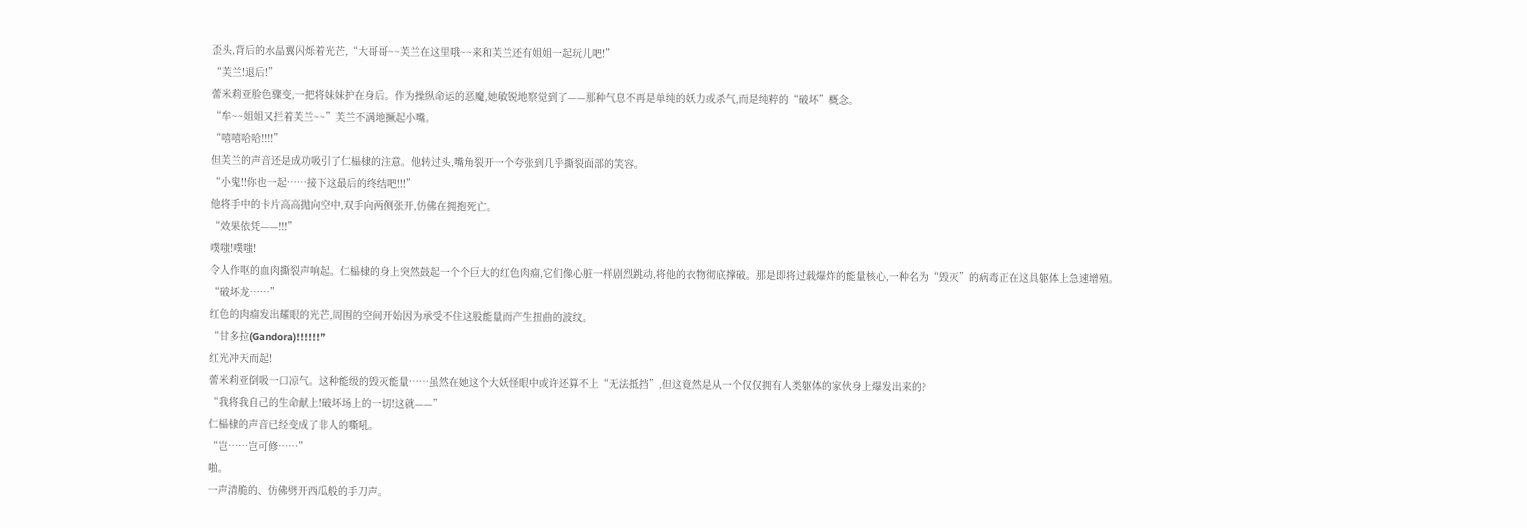歪头,背后的水晶翼闪烁着光芒,“大哥哥~~芙兰在这里哦~~来和芙兰还有姐姐一起玩儿吧!”
“芙兰!退后!”
蕾米莉亚脸色骤变,一把将妹妹护在身后。作为操纵命运的恶魔,她敏锐地察觉到了——那种气息不再是单纯的妖力或杀气,而是纯粹的“破坏”概念。
“牟~~姐姐又拦着芙兰~~”芙兰不满地撅起小嘴。
“嘻嘻哈哈!!!!”
但芙兰的声音还是成功吸引了仁榀棣的注意。他转过头,嘴角裂开一个夸张到几乎撕裂面部的笑容。
“小鬼!!你也一起……接下这最后的终结吧!!!”
他将手中的卡片高高抛向空中,双手向两侧张开,仿佛在拥抱死亡。
“效果依凭——!!!”
噗嗤!噗嗤!
令人作呕的血肉撕裂声响起。仁榀棣的身上突然鼓起一个个巨大的红色肉瘤,它们像心脏一样剧烈跳动,将他的衣物彻底撑破。那是即将过载爆炸的能量核心,一种名为“毁灭”的病毒正在这具躯体上急速增殖。
“破坏龙……”
红色的肉瘤发出耀眼的光芒,周围的空间开始因为承受不住这股能量而产生扭曲的波纹。
“甘多拉(Gandora)!!!!!!”
红光冲天而起!
蕾米莉亚倒吸一口凉气。这种能级的毁灭能量……虽然在她这个大妖怪眼中或许还算不上“无法抵挡”,但这竟然是从一个仅仅拥有人类躯体的家伙身上爆发出来的?
“我将我自己的生命献上!破坏场上的一切!这就——”
仁榀棣的声音已经变成了非人的嘶吼。
“岂……岂可修……”
啪。
一声清脆的、仿佛劈开西瓜般的手刀声。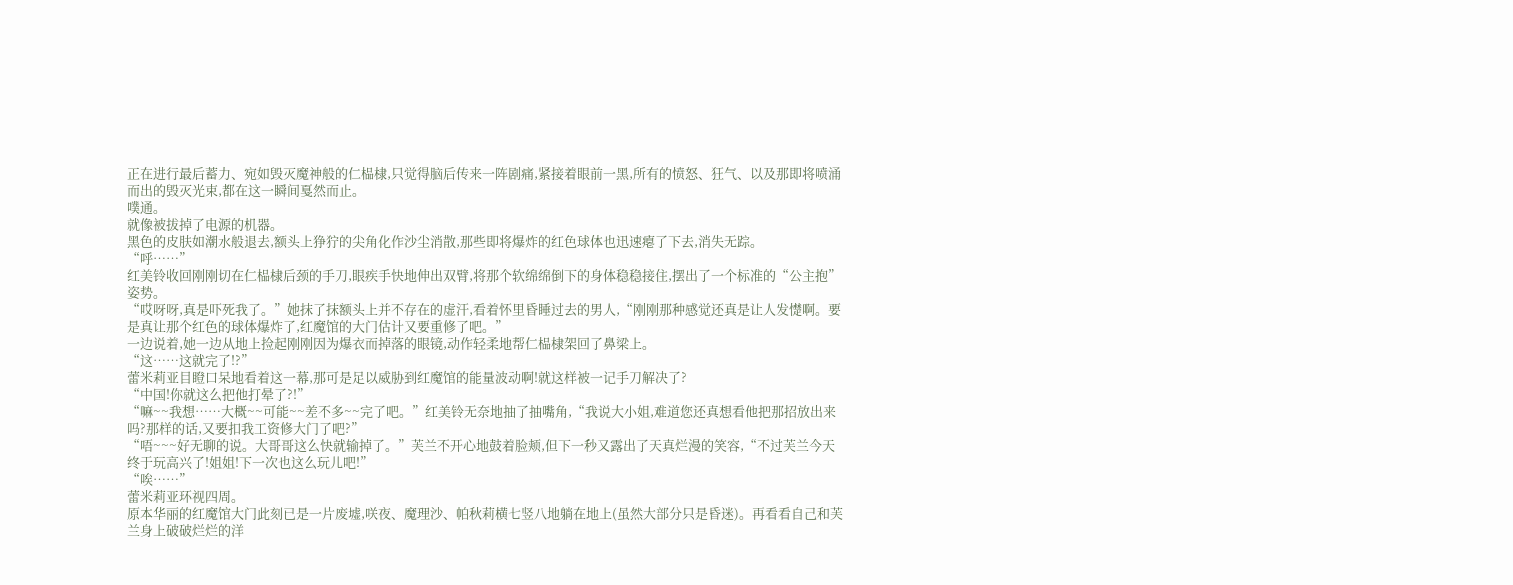正在进行最后蓄力、宛如毁灭魔神般的仁榀棣,只觉得脑后传来一阵剧痛,紧接着眼前一黑,所有的愤怒、狂气、以及那即将喷涌而出的毁灭光束,都在这一瞬间戛然而止。
噗通。
就像被拔掉了电源的机器。
黑色的皮肤如潮水般退去,额头上狰狞的尖角化作沙尘消散,那些即将爆炸的红色球体也迅速瘪了下去,消失无踪。
“呼……”
红美铃收回刚刚切在仁榀棣后颈的手刀,眼疾手快地伸出双臂,将那个软绵绵倒下的身体稳稳接住,摆出了一个标准的“公主抱”姿势。
“哎呀呀,真是吓死我了。”她抹了抹额头上并不存在的虚汗,看着怀里昏睡过去的男人,“刚刚那种感觉还真是让人发憷啊。要是真让那个红色的球体爆炸了,红魔馆的大门估计又要重修了吧。”
一边说着,她一边从地上捡起刚刚因为爆衣而掉落的眼镜,动作轻柔地帮仁榀棣架回了鼻梁上。
“这……这就完了!?”
蕾米莉亚目瞪口呆地看着这一幕,那可是足以威胁到红魔馆的能量波动啊!就这样被一记手刀解决了?
“中国!你就这么把他打晕了?!”
“嘛~~我想……大概~~可能~~差不多~~完了吧。”红美铃无奈地抽了抽嘴角,“我说大小姐,难道您还真想看他把那招放出来吗?那样的话,又要扣我工资修大门了吧?”
“唔~~~好无聊的说。大哥哥这么快就输掉了。”芙兰不开心地鼓着脸颊,但下一秒又露出了天真烂漫的笑容,“不过芙兰今天终于玩高兴了!姐姐!下一次也这么玩儿吧!”
“唉……”
蕾米莉亚环视四周。
原本华丽的红魔馆大门此刻已是一片废墟,咲夜、魔理沙、帕秋莉横七竖八地躺在地上(虽然大部分只是昏迷)。再看看自己和芙兰身上破破烂烂的洋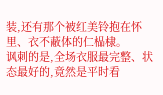装,还有那个被红美铃抱在怀里、衣不蔽体的仁榀棣。
讽刺的是,全场衣服最完整、状态最好的,竟然是平时看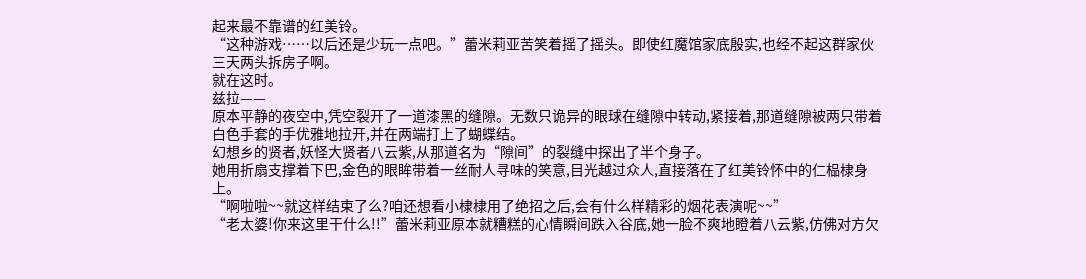起来最不靠谱的红美铃。
“这种游戏……以后还是少玩一点吧。”蕾米莉亚苦笑着摇了摇头。即使红魔馆家底殷实,也经不起这群家伙三天两头拆房子啊。
就在这时。
兹拉——
原本平静的夜空中,凭空裂开了一道漆黑的缝隙。无数只诡异的眼球在缝隙中转动,紧接着,那道缝隙被两只带着白色手套的手优雅地拉开,并在两端打上了蝴蝶结。
幻想乡的贤者,妖怪大贤者八云紫,从那道名为“隙间”的裂缝中探出了半个身子。
她用折扇支撑着下巴,金色的眼眸带着一丝耐人寻味的笑意,目光越过众人,直接落在了红美铃怀中的仁榀棣身上。
“啊啦啦~~就这样结束了么?咱还想看小棣棣用了绝招之后,会有什么样精彩的烟花表演呢~~”
“老太婆!你来这里干什么!!”蕾米莉亚原本就糟糕的心情瞬间跌入谷底,她一脸不爽地瞪着八云紫,仿佛对方欠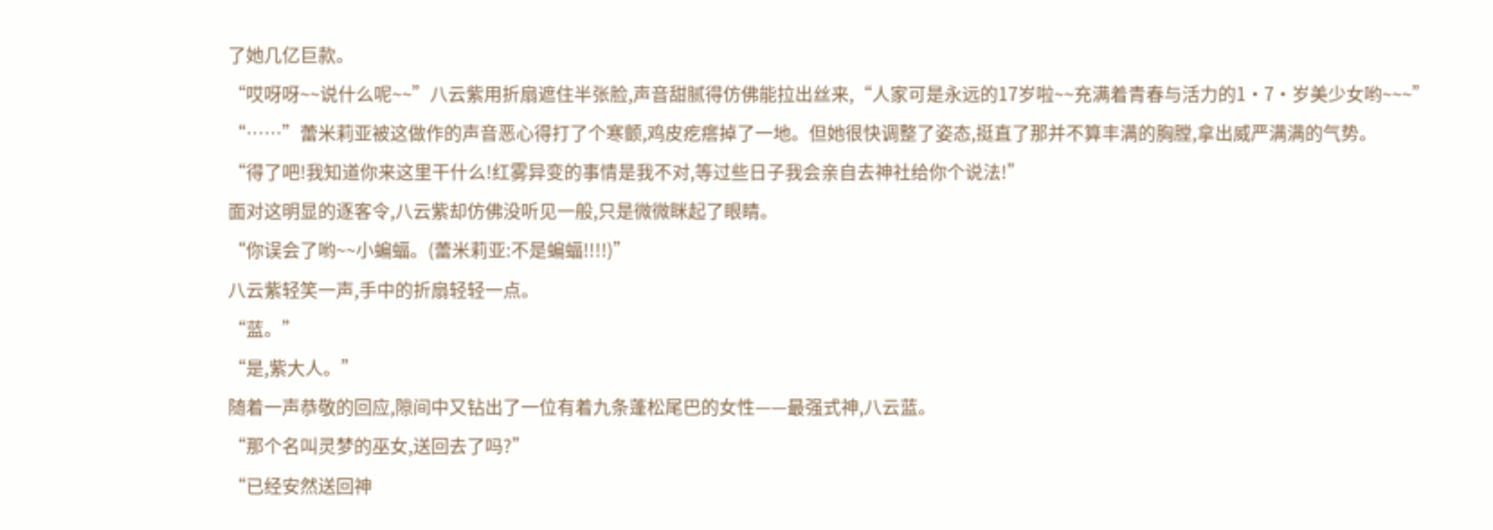了她几亿巨款。
“哎呀呀~~说什么呢~~”八云紫用折扇遮住半张脸,声音甜腻得仿佛能拉出丝来,“人家可是永远的17岁啦~~充满着青春与活力的1·7·岁美少女哟~~~”
“……”蕾米莉亚被这做作的声音恶心得打了个寒颤,鸡皮疙瘩掉了一地。但她很快调整了姿态,挺直了那并不算丰满的胸膛,拿出威严满满的气势。
“得了吧!我知道你来这里干什么!红雾异变的事情是我不对,等过些日子我会亲自去神社给你个说法!”
面对这明显的逐客令,八云紫却仿佛没听见一般,只是微微眯起了眼睛。
“你误会了哟~~小蝙蝠。(蕾米莉亚:不是蝙蝠!!!!)”
八云紫轻笑一声,手中的折扇轻轻一点。
“蓝。”
“是,紫大人。”
随着一声恭敬的回应,隙间中又钻出了一位有着九条蓬松尾巴的女性——最强式神,八云蓝。
“那个名叫灵梦的巫女,送回去了吗?”
“已经安然送回神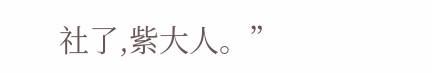社了,紫大人。”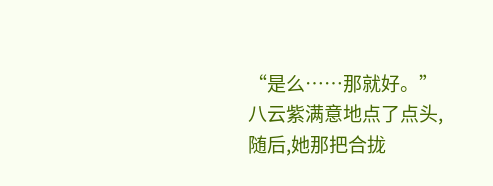“是么……那就好。”
八云紫满意地点了点头,随后,她那把合拢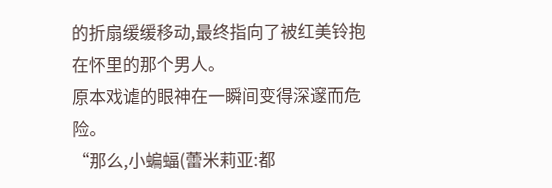的折扇缓缓移动,最终指向了被红美铃抱在怀里的那个男人。
原本戏谑的眼神在一瞬间变得深邃而危险。
“那么,小蝙蝠(蕾米莉亚:都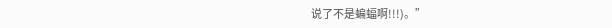说了不是蝙蝠啊!!!)。”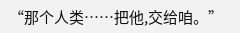“那个人类……把他,交给咱。”